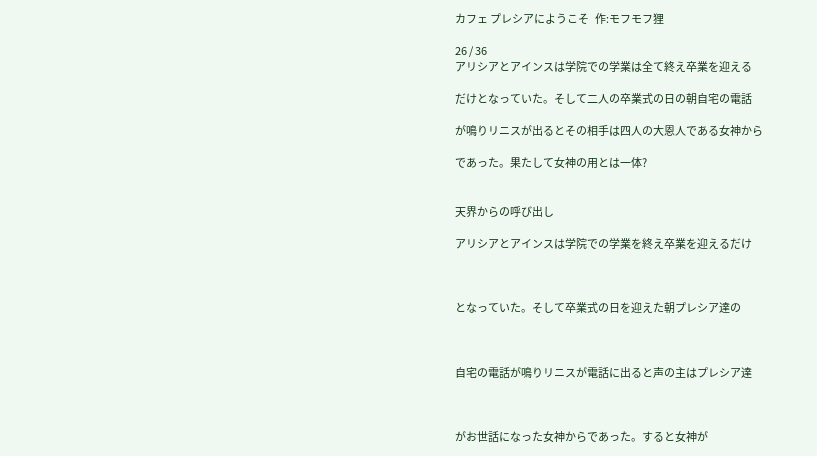カフェ プレシアにようこそ   作:モフモフ狸

26 / 36
アリシアとアインスは学院での学業は全て終え卒業を迎える

だけとなっていた。そして二人の卒業式の日の朝自宅の電話

が鳴りリニスが出るとその相手は四人の大恩人である女神から

であった。果たして女神の用とは一体?


天界からの呼び出し

アリシアとアインスは学院での学業を終え卒業を迎えるだけ



となっていた。そして卒業式の日を迎えた朝プレシア達の



自宅の電話が鳴りリニスが電話に出ると声の主はプレシア達



がお世話になった女神からであった。すると女神が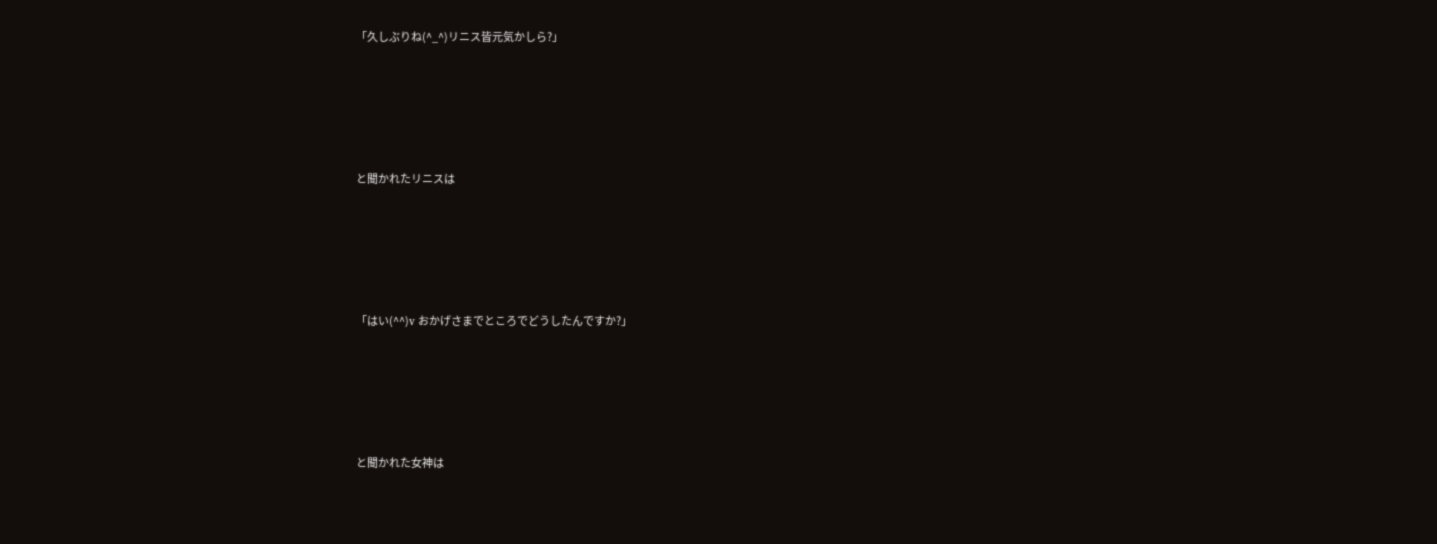「久しぶりね(^_^)リニス皆元気かしら?」





と聞かれたリニスは





「はい(^^)v おかげさまでところでどうしたんですか?」





と聞かれた女神は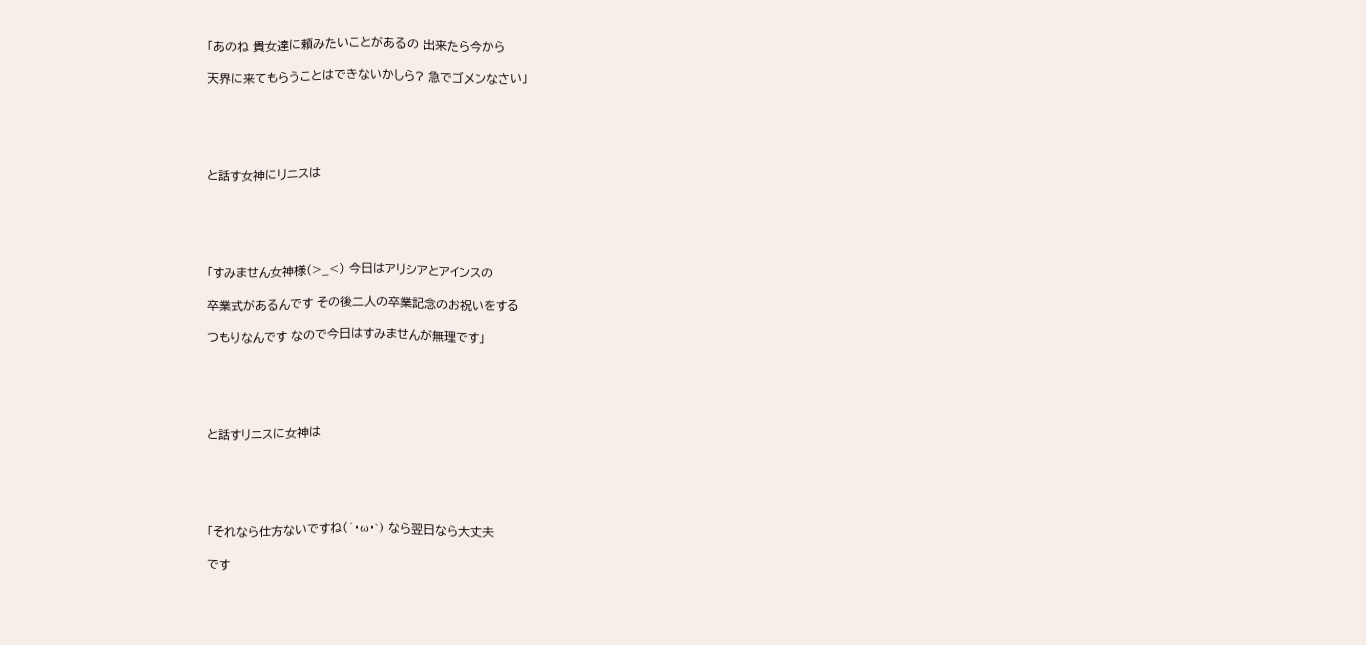「あのね 貴女達に頼みたいことがあるの 出来たら今から

天界に来てもらうことはできないかしら? 急でゴメンなさい」





と話す女神にリニスは





「すみません女神様(>_<) 今日はアリシアとアインスの

卒業式があるんです その後二人の卒業記念のお祝いをする

つもりなんです なので今日はすみませんが無理です」





と話すリニスに女神は





「それなら仕方ないですね(´・ω・`) なら翌日なら大丈夫

です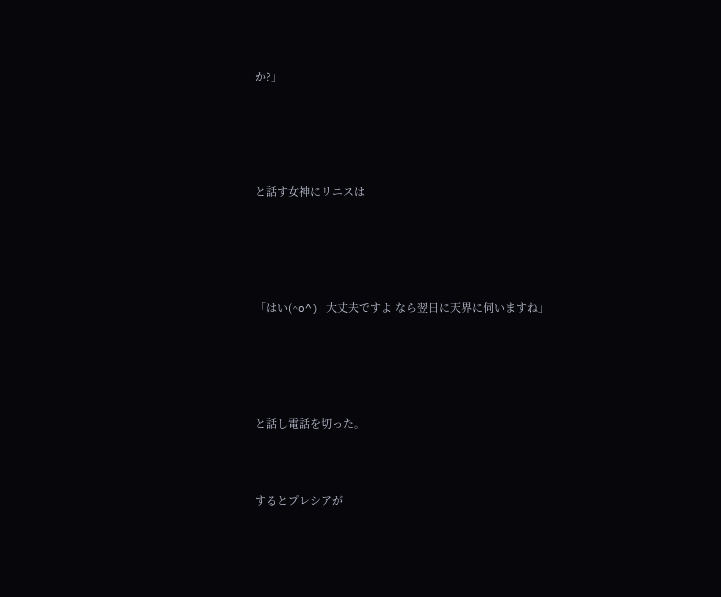か?」





と話す女神にリニスは





「はい(^o^) 大丈夫ですよ なら翌日に天界に伺いますね」





と話し電話を切った。



するとプレシアが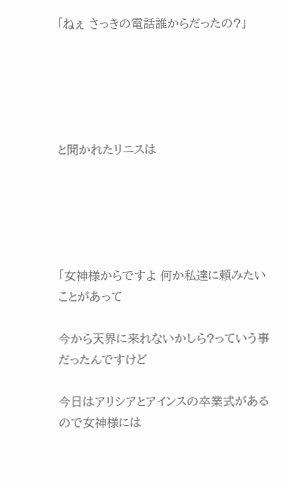「ねぇ さっきの電話誰からだったの?」





と聞かれたリニスは





「女神様からですよ 何か私達に頼みたいことがあって

今から天界に来れないかしら?っていう事だったんですけど

今日はアリシアとアインスの卒業式があるので女神様には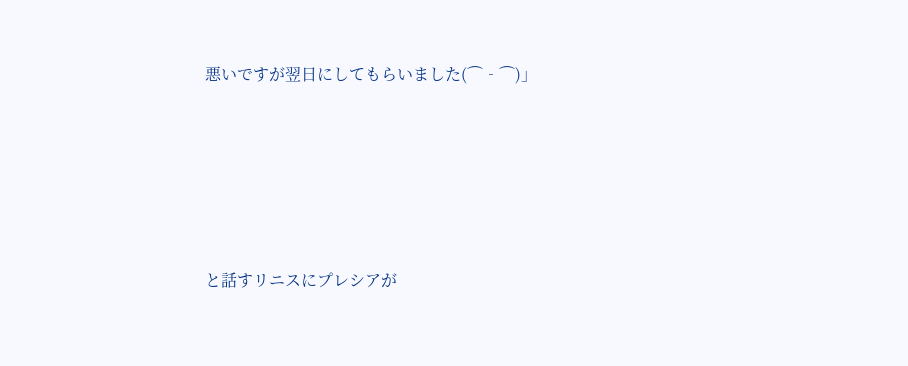悪いですが翌日にしてもらいました(⌒‐⌒)」





と話すリニスにプレシアが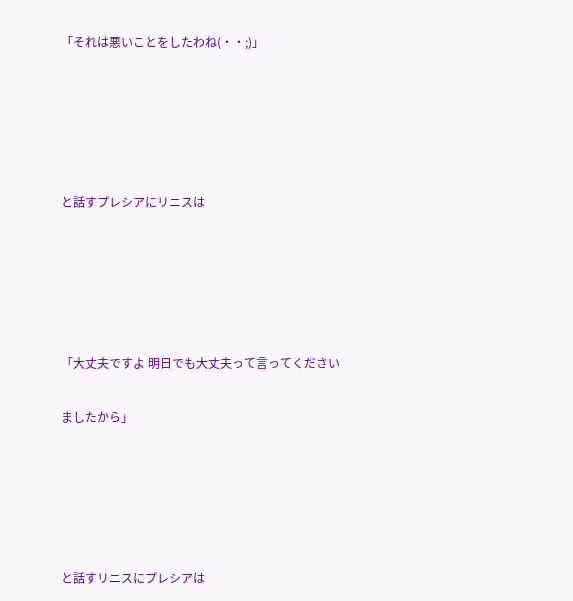「それは悪いことをしたわね(・・;)」





と話すプレシアにリニスは





「大丈夫ですよ 明日でも大丈夫って言ってください

ましたから」





と話すリニスにプレシアは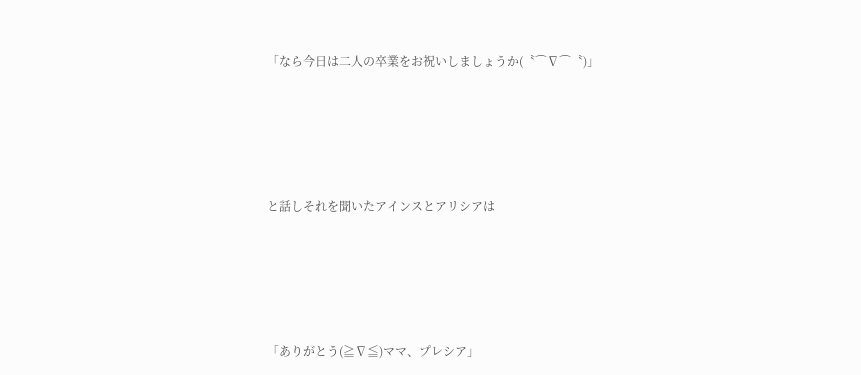「なら今日は二人の卒業をお祝いしましょうか(〝⌒∇⌒〝)」





と話しそれを聞いたアインスとアリシアは





「ありがとう(≧∇≦)ママ、プレシア」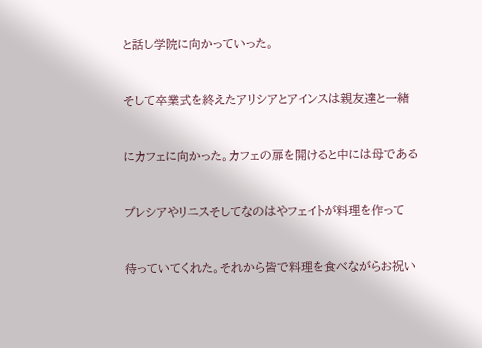と話し学院に向かっていった。



そして卒業式を終えたアリシアとアインスは親友達と一緒



にカフェに向かった。カフェの扉を開けると中には母である



プレシアやリニスそしてなのはやフェイトが料理を作って



待っていてくれた。それから皆で料理を食べながらお祝い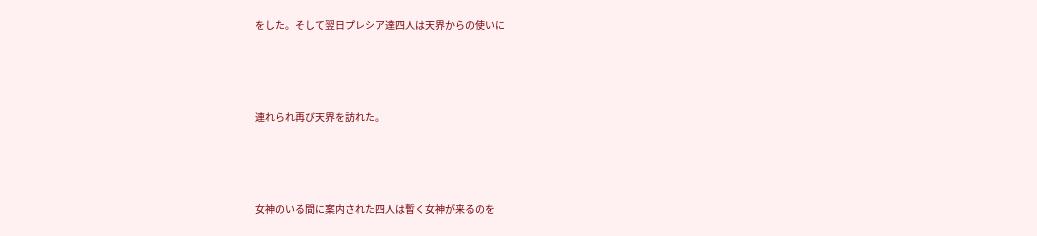をした。そして翌日プレシア達四人は天界からの使いに



連れられ再び天界を訪れた。



女神のいる間に案内された四人は暫く女神が来るのを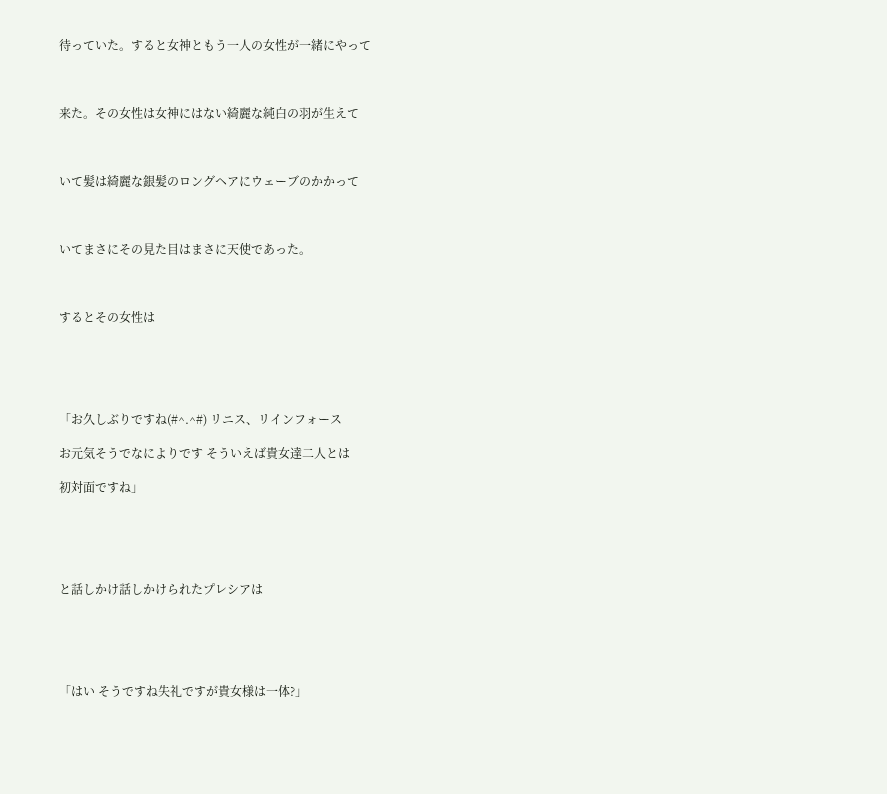待っていた。すると女神ともう一人の女性が一緒にやって



来た。その女性は女神にはない綺麗な純白の羽が生えて



いて髪は綺麗な銀髪のロングヘアにウェーブのかかって



いてまさにその見た目はまさに天使であった。



するとその女性は





「お久しぶりですね(#^.^#) リニス、リインフォース

お元気そうでなによりです そういえば貴女達二人とは

初対面ですね」





と話しかけ話しかけられたプレシアは





「はい そうですね失礼ですが貴女様は一体?」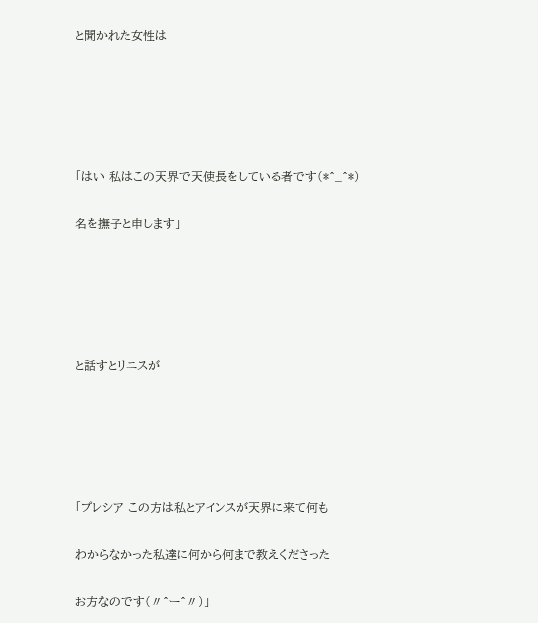と聞かれた女性は





「はい 私はこの天界で天使長をしている者です(*^_^*)

名を撫子と申します」





と話すとリニスが





「プレシア この方は私とアインスが天界に来て何も

わからなかった私達に何から何まで教えくださった

お方なのです(〃^ー^〃)」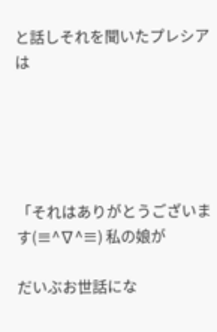と話しそれを聞いたプレシアは





「それはありがとうございます(≡^∇^≡) 私の娘が

だいぶお世話にな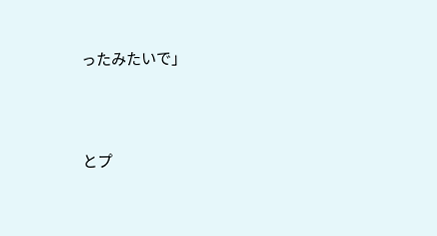ったみたいで」





とプ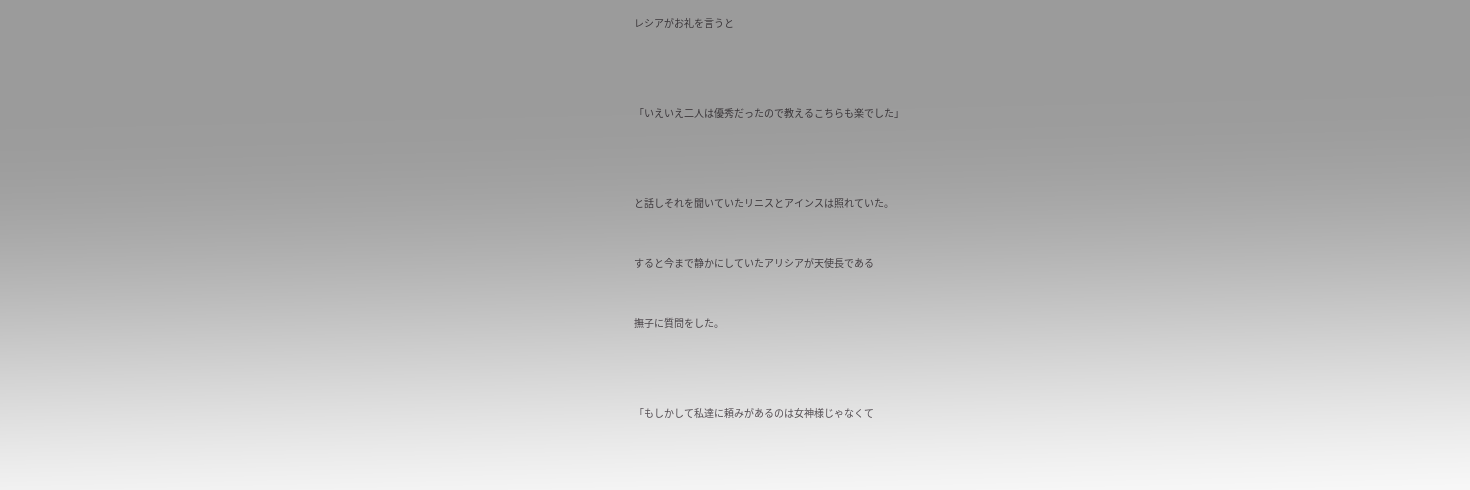レシアがお礼を言うと





「いえいえ二人は優秀だったので教えるこちらも楽でした」





と話しそれを聞いていたリニスとアインスは照れていた。



すると今まで静かにしていたアリシアが天使長である



撫子に質問をした。





「もしかして私達に頼みがあるのは女神様じゃなくて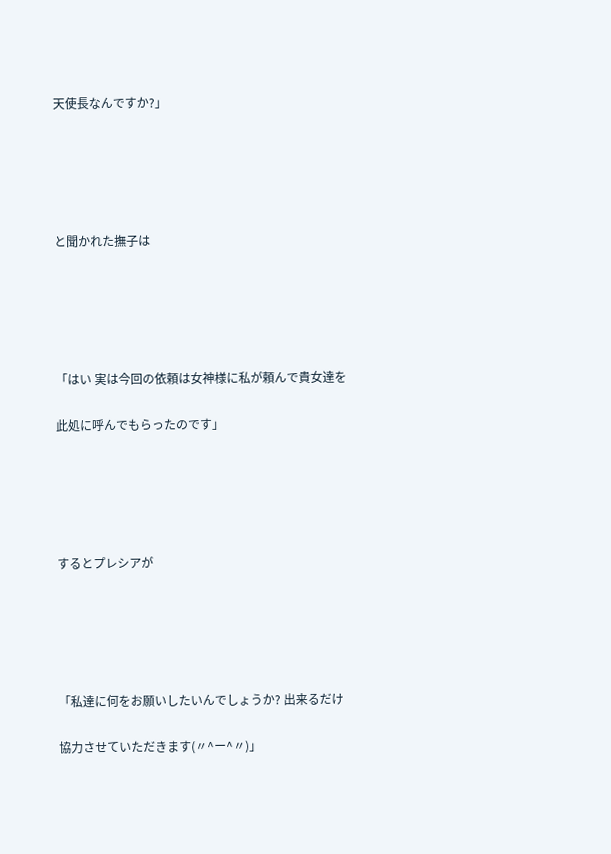天使長なんですか?」





と聞かれた撫子は





「はい 実は今回の依頼は女神様に私が頼んで貴女達を

此処に呼んでもらったのです」





するとプレシアが





「私達に何をお願いしたいんでしょうか? 出来るだけ

協力させていただきます(〃^ー^〃)」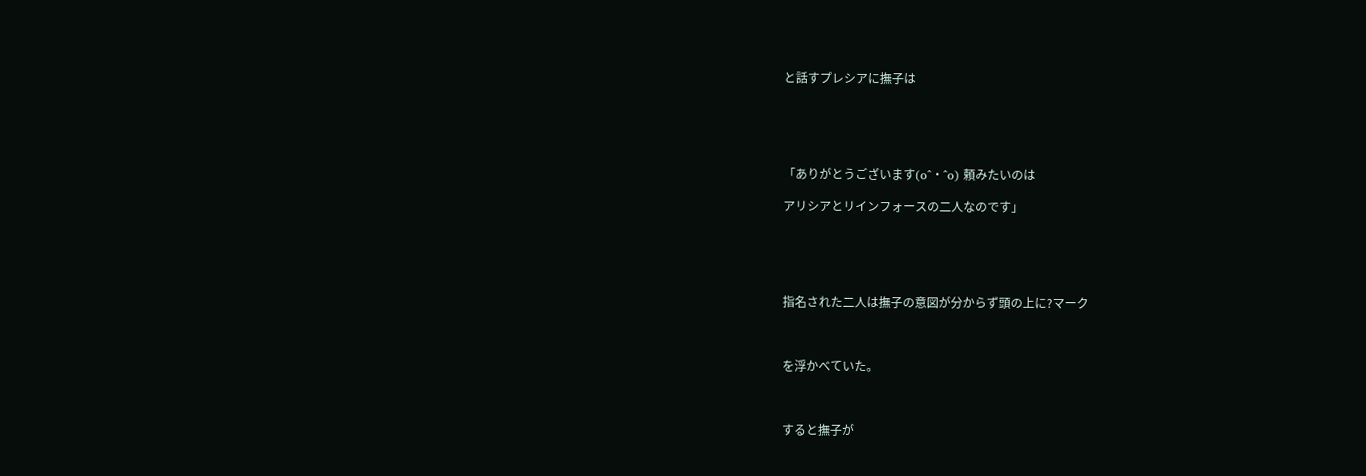と話すプレシアに撫子は





「ありがとうございます(o^・^o) 頼みたいのは

アリシアとリインフォースの二人なのです」





指名された二人は撫子の意図が分からず頭の上に?マーク



を浮かべていた。



すると撫子が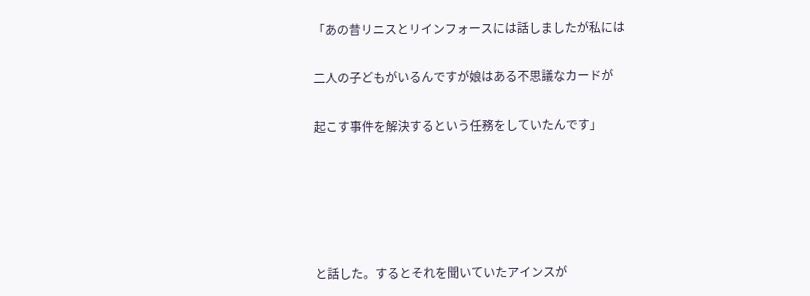「あの昔リニスとリインフォースには話しましたが私には

二人の子どもがいるんですが娘はある不思議なカードが

起こす事件を解決するという任務をしていたんです」





と話した。するとそれを聞いていたアインスが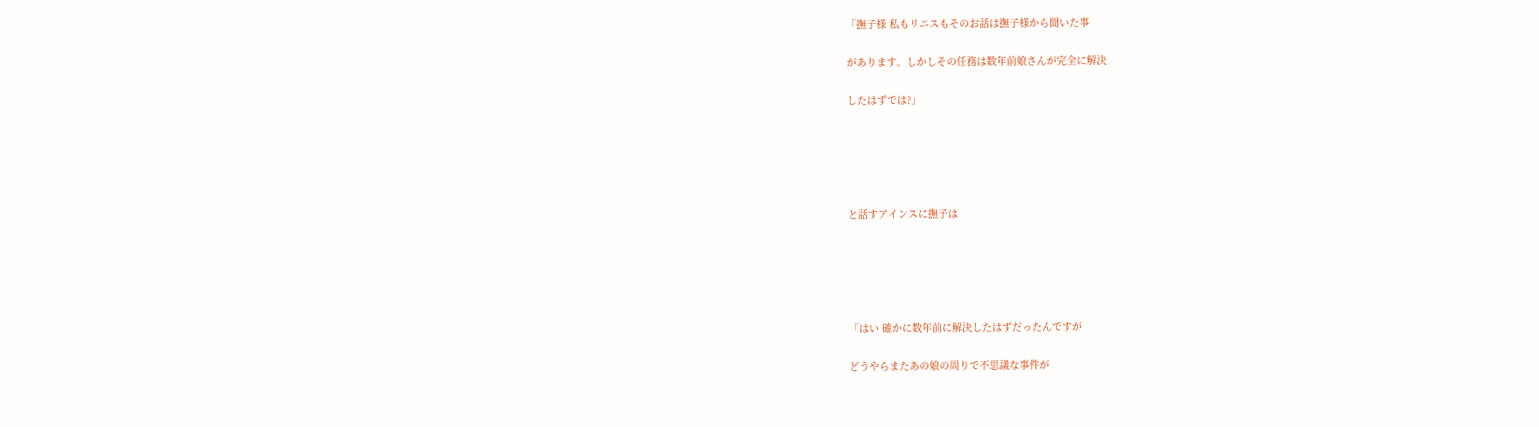「撫子様 私もリニスもそのお話は撫子様から聞いた事

があります。しかしその任務は数年前娘さんが完全に解決

したはずでは?」





と話すアインスに撫子は





「はい 確かに数年前に解決したはずだったんですが

どうやらまたあの娘の周りで不思議な事件が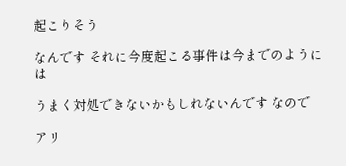起こりそう

なんです それに今度起こる事件は今までのようには

うまく対処できないかもしれないんです なので

アリ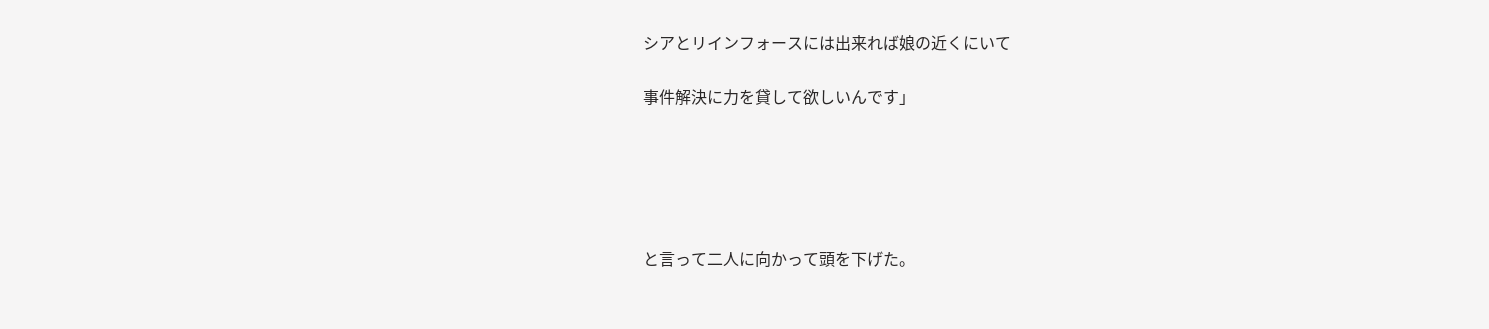シアとリインフォースには出来れば娘の近くにいて

事件解決に力を貸して欲しいんです」





と言って二人に向かって頭を下げた。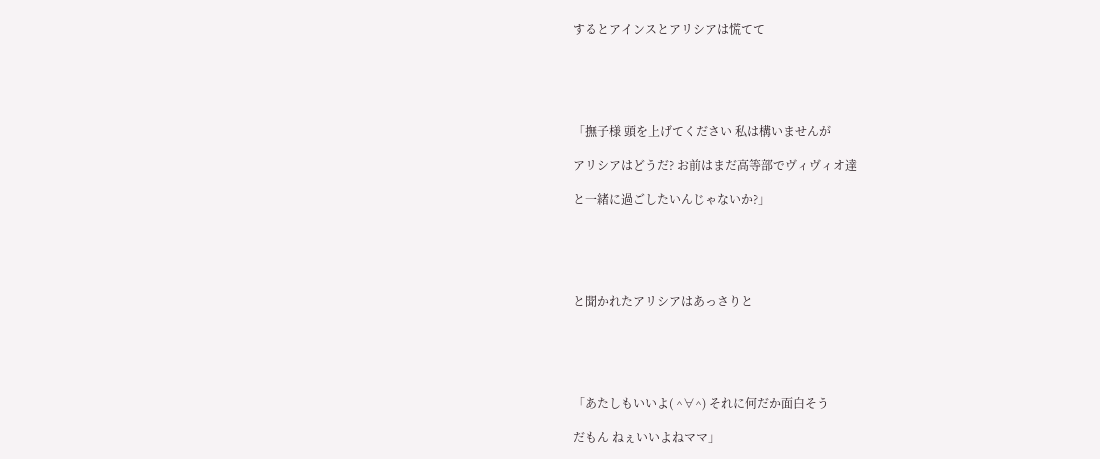するとアインスとアリシアは慌てて





「撫子様 頭を上げてください 私は構いませんが

アリシアはどうだ? お前はまだ高等部でヴィヴィオ達

と一緒に過ごしたいんじゃないか?」





と聞かれたアリシアはあっさりと





「あたしもいいよ( ^∀^) それに何だか面白そう

だもん ねぇいいよねママ」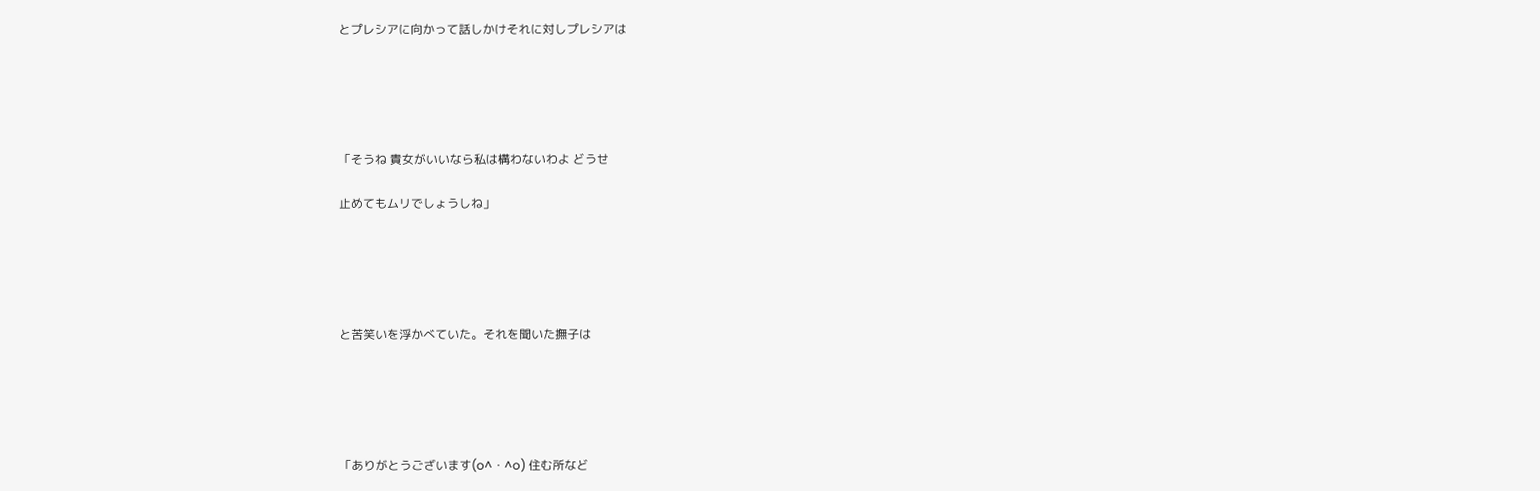とプレシアに向かって話しかけそれに対しプレシアは





「そうね 貴女がいいなら私は構わないわよ どうせ

止めてもムリでしょうしね」





と苦笑いを浮かべていた。それを聞いた撫子は





「ありがとうございます(o^・^o) 住む所など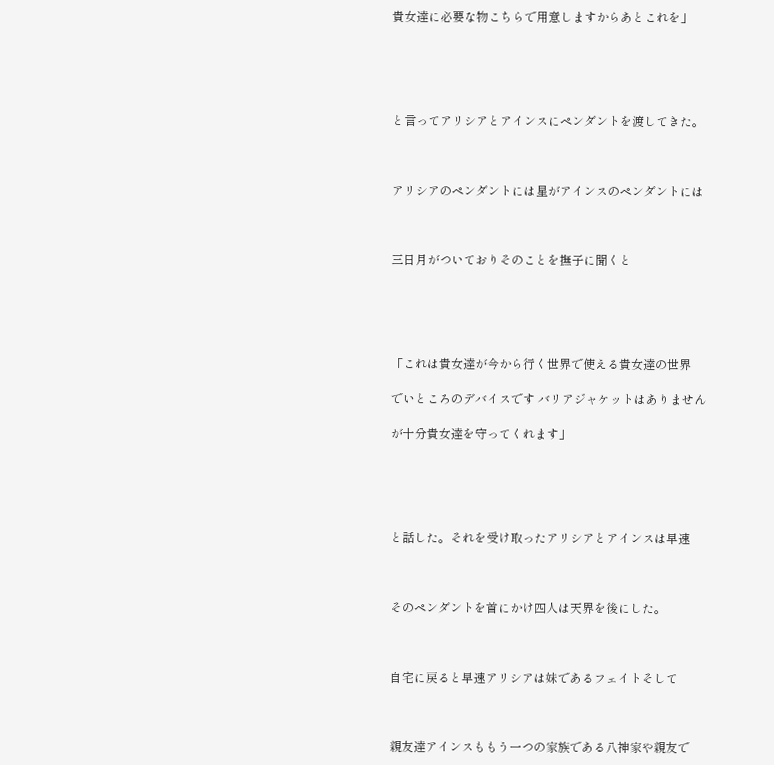貴女達に必要な物こちらで用意しますからあとこれを」





と言ってアリシアとアインスにペンダントを渡してきた。



アリシアのペンダントには星がアインスのペンダントには



三日月がついておりそのことを撫子に聞くと





「これは貴女達が今から行く世界で使える貴女達の世界

でいところのデバイスです バリアジャケットはありません

が十分貴女達を守ってくれます」





と話した。それを受け取ったアリシアとアインスは早速



そのペンダントを首にかけ四人は天界を後にした。



自宅に戻ると早速アリシアは妹であるフェイトそして



親友達アインスももう一つの家族である八神家や親友で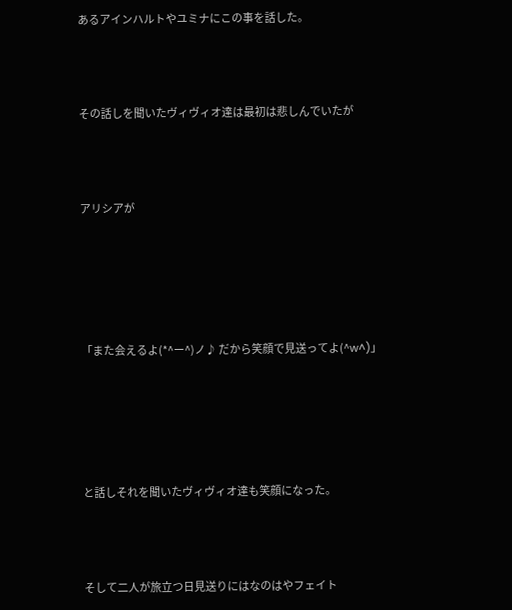あるアインハルトやユミナにこの事を話した。



その話しを聞いたヴィヴィオ達は最初は悲しんでいたが



アリシアが





「また会えるよ(*^ー^)ノ♪ だから笑顔で見送ってよ(^w^)」





と話しそれを聞いたヴィヴィオ達も笑顔になった。



そして二人が旅立つ日見送りにはなのはやフェイト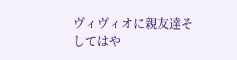ヴィヴィオに親友達そしてはや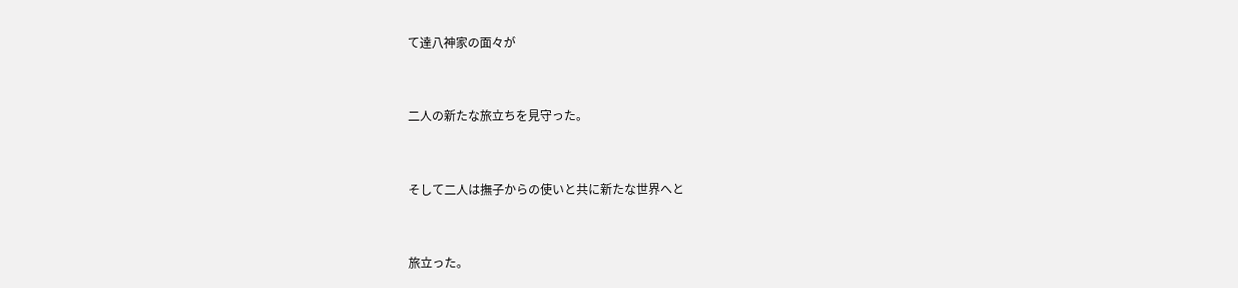て達八神家の面々が



二人の新たな旅立ちを見守った。



そして二人は撫子からの使いと共に新たな世界へと



旅立った。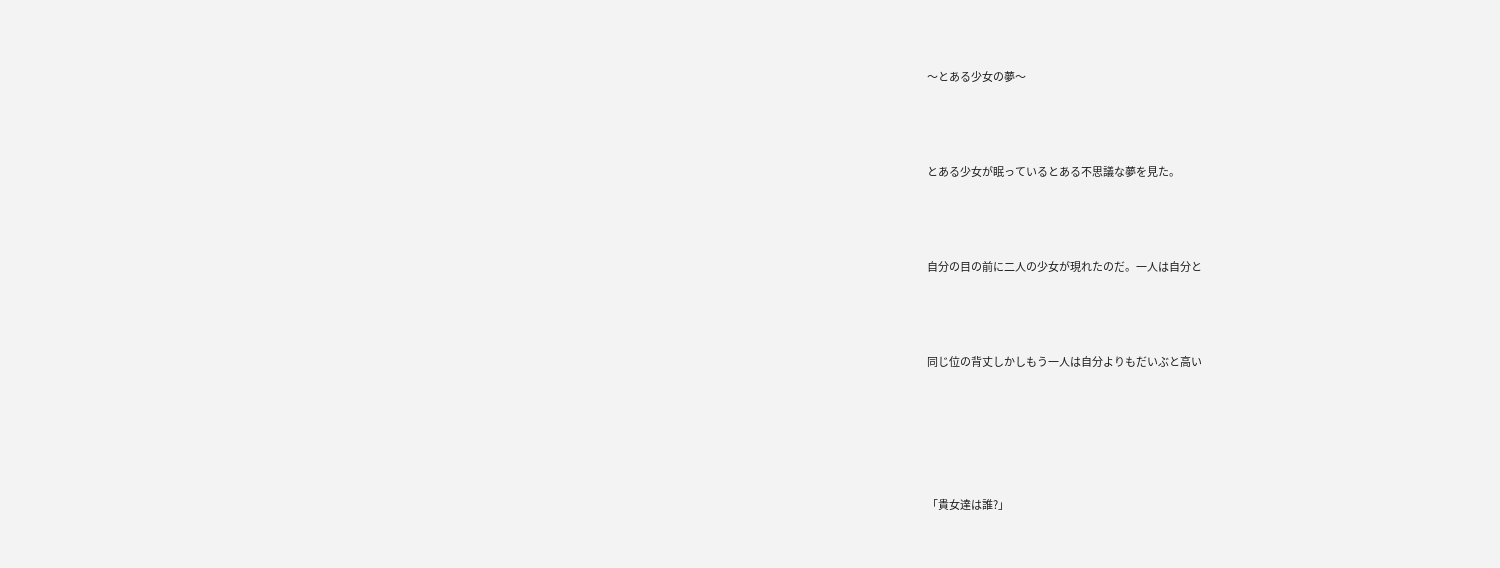〜とある少女の夢〜



とある少女が眠っているとある不思議な夢を見た。



自分の目の前に二人の少女が現れたのだ。一人は自分と



同じ位の背丈しかしもう一人は自分よりもだいぶと高い





「貴女達は誰?」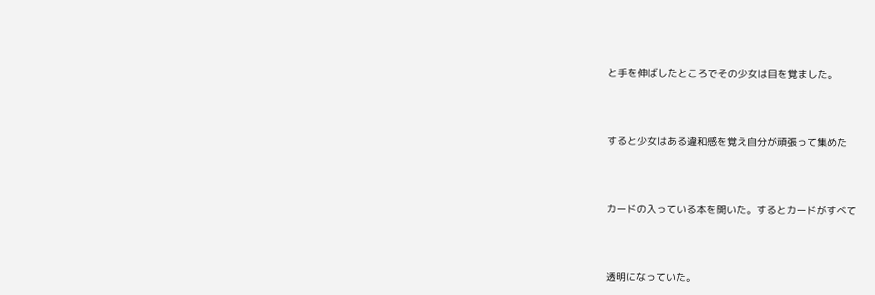と手を伸ばしたところでその少女は目を覚ました。



すると少女はある違和感を覚え自分が頑張って集めた



カードの入っている本を開いた。するとカードがすべて



透明になっていた。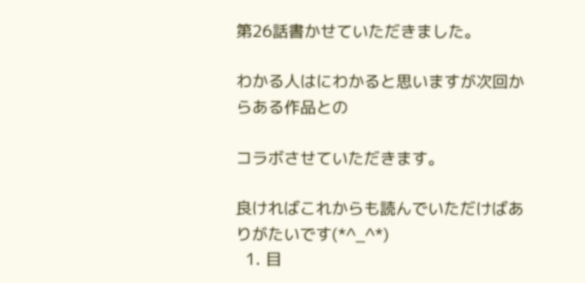第26話書かせていただきました。

わかる人はにわかると思いますが次回からある作品との

コラボさせていただきます。

良ければこれからも読んでいただけばありがたいです(*^_^*)
  1. 目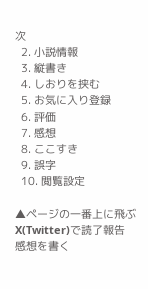次
  2. 小説情報
  3. 縦書き
  4. しおりを挟む
  5. お気に入り登録
  6. 評価
  7. 感想
  8. ここすき
  9. 誤字
  10. 閲覧設定

▲ページの一番上に飛ぶ
X(Twitter)で読了報告
感想を書く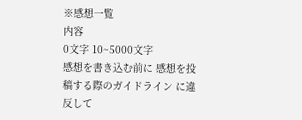※感想一覧
内容
0文字 10~5000文字
感想を書き込む前に 感想を投稿する際のガイドライン に違反して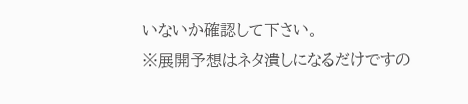いないか確認して下さい。
※展開予想はネタ潰しになるだけですの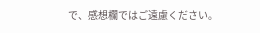で、感想欄ではご遠慮ください。